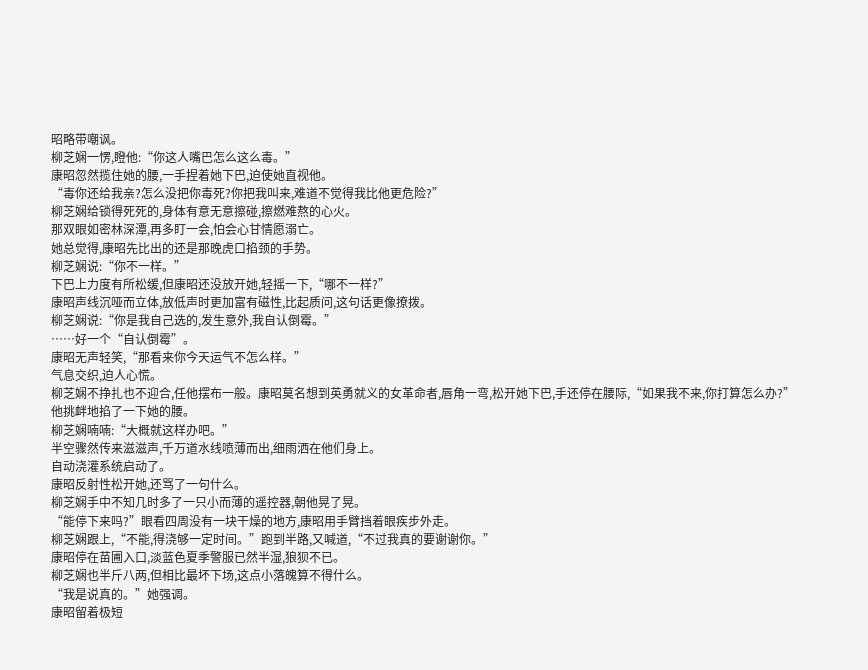昭略带嘲讽。
柳芝娴一愣,瞪他:“你这人嘴巴怎么这么毒。”
康昭忽然揽住她的腰,一手捏着她下巴,迫使她直视他。
“毒你还给我亲?怎么没把你毒死?你把我叫来,难道不觉得我比他更危险?”
柳芝娴给锁得死死的,身体有意无意擦碰,擦燃难熬的心火。
那双眼如密林深潭,再多盯一会,怕会心甘情愿溺亡。
她总觉得,康昭先比出的还是那晚虎口掐颈的手势。
柳芝娴说:“你不一样。”
下巴上力度有所松缓,但康昭还没放开她,轻摇一下,“哪不一样?”
康昭声线沉哑而立体,放低声时更加富有磁性,比起质问,这句话更像撩拨。
柳芝娴说:“你是我自己选的,发生意外,我自认倒霉。”
……好一个“自认倒霉”。
康昭无声轻笑,“那看来你今天运气不怎么样。”
气息交织,迫人心慌。
柳芝娴不挣扎也不迎合,任他摆布一般。康昭莫名想到英勇就义的女革命者,唇角一弯,松开她下巴,手还停在腰际,“如果我不来,你打算怎么办?”
他挑衅地掐了一下她的腰。
柳芝娴喃喃:“大概就这样办吧。”
半空骤然传来滋滋声,千万道水线喷薄而出,细雨洒在他们身上。
自动浇灌系统启动了。
康昭反射性松开她,还骂了一句什么。
柳芝娴手中不知几时多了一只小而薄的遥控器,朝他晃了晃。
“能停下来吗?”眼看四周没有一块干燥的地方,康昭用手臂挡着眼疾步外走。
柳芝娴跟上,“不能,得浇够一定时间。”跑到半路,又喊道,“不过我真的要谢谢你。”
康昭停在苗圃入口,淡蓝色夏季警服已然半湿,狼狈不已。
柳芝娴也半斤八两,但相比最坏下场,这点小落魄算不得什么。
“我是说真的。”她强调。
康昭留着极短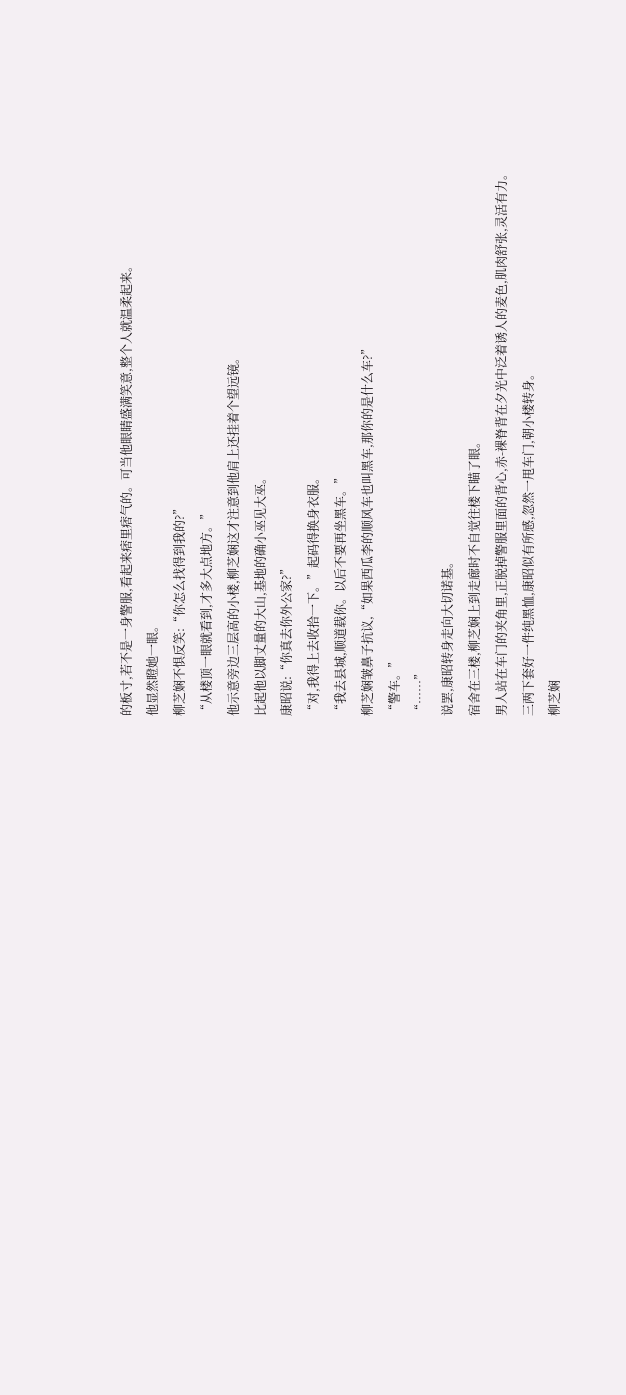的板寸,若不是一身警服,看起来痞里痞气的。可当他眼睛盛满笑意,整个人就温柔起来。
他显然瞪她一眼。
柳芝娴不惧反笑:“你怎么找得到我的?”
“从楼顶一眼就看到,才多大点地方。”
他示意旁边三层高的小楼,柳芝娴这才注意到他肩上还挂着个望远镜。
比起他以脚丈量的大山,基地的确小巫见大巫。
康昭说:“你真去你外公家?”
“对,我得上去收拾一下。”起码得换身衣服。
“我去县城,顺道载你。以后不要再坐黑车。”
柳芝娴皱鼻子抗议,“如果西瓜李的顺风车也叫黑车,那你的是什么车?”
“警车。”
“……”
说罢,康昭转身走向大切诺基。
宿舍在三楼,柳芝娴上到走廊时不自觉往楼下瞄了眼。
男人站在车门的夹角里,正脱掉警服里面的背心,赤-裸脊背在夕光中泛着诱人的麦色,肌肉舒张,灵活有力。
三两下套好一件纯黑恤,康昭似有所感,忽然一甩车门,朝小楼转身。
柳芝娴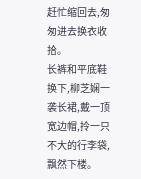赶忙缩回去,匆匆进去换衣收拾。
长裤和平底鞋换下,柳芝娴一袭长裙,戴一顶宽边帽,拎一只不大的行李袋,飘然下楼。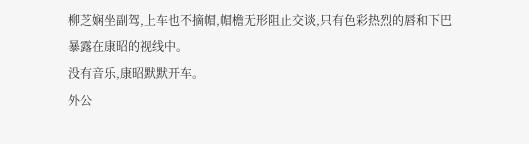柳芝娴坐副驾,上车也不摘帽,帽檐无形阻止交谈,只有色彩热烈的唇和下巴暴露在康昭的视线中。
没有音乐,康昭默默开车。
外公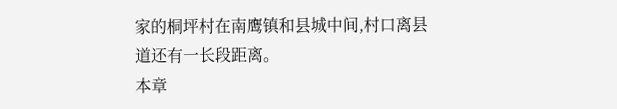家的桐坪村在南鹰镇和县城中间,村口离县道还有一长段距离。
本章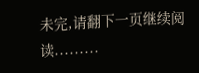未完,请翻下一页继续阅读.........